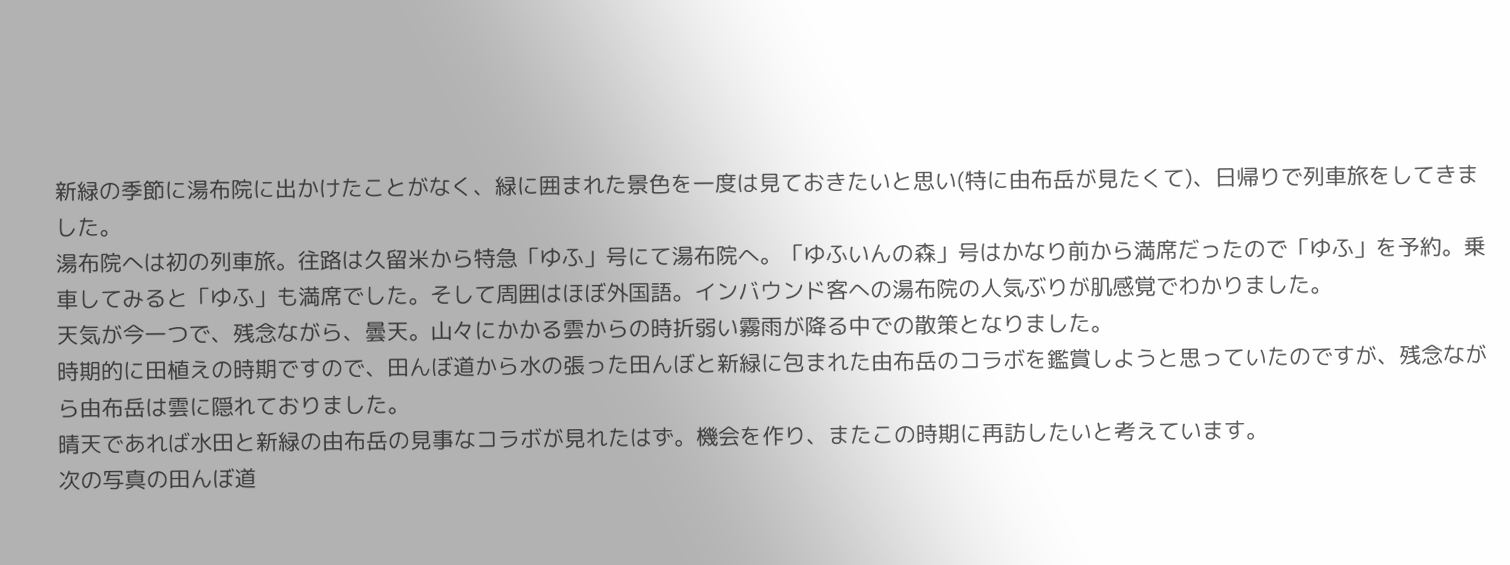新緑の季節に湯布院に出かけたことがなく、緑に囲まれた景色を一度は見ておきたいと思い(特に由布岳が見たくて)、日帰りで列車旅をしてきました。
湯布院へは初の列車旅。往路は久留米から特急「ゆふ」号にて湯布院へ。「ゆふいんの森」号はかなり前から満席だったので「ゆふ」を予約。乗車してみると「ゆふ」も満席でした。そして周囲はほぼ外国語。インバウンド客への湯布院の人気ぶりが肌感覚でわかりました。
天気が今一つで、残念ながら、曇天。山々にかかる雲からの時折弱い霧雨が降る中での散策となりました。
時期的に田植えの時期ですので、田んぼ道から水の張った田んぼと新緑に包まれた由布岳のコラボを鑑賞しようと思っていたのですが、残念ながら由布岳は雲に隠れておりました。
晴天であれば水田と新緑の由布岳の見事なコラボが見れたはず。機会を作り、またこの時期に再訪したいと考えています。
次の写真の田んぼ道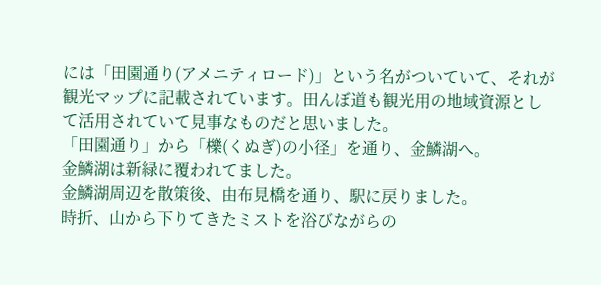には「田園通り(アメニティロード)」という名がついていて、それが観光マップに記載されています。田んぼ道も観光用の地域資源として活用されていて見事なものだと思いました。
「田園通り」から「櫟(くぬぎ)の小径」を通り、金鱗湖へ。
金鱗湖は新緑に覆われてました。
金鱗湖周辺を散策後、由布見橋を通り、駅に戻りました。
時折、山から下りてきたミストを浴びながらの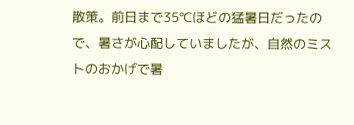散策。前日まで35℃ほどの猛暑日だったので、暑さが心配していましたが、自然のミストのおかげで暑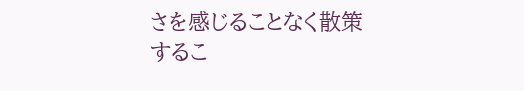さを感じることなく散策するこ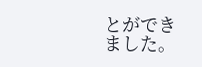とができました。